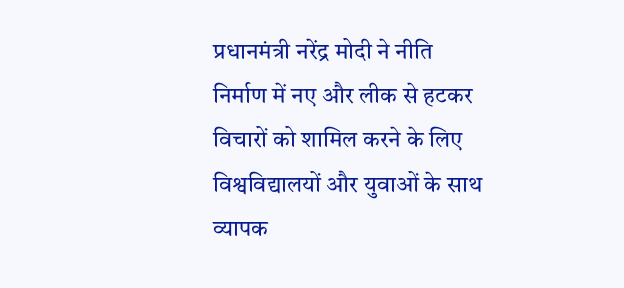प्रधानमंत्री नरेंद्र मोदी ने नीति निर्माण में नए और लीक से हटकर विचारों को शामिल करने के लिए विश्वविद्यालयों और युवाओं के साथ व्यापक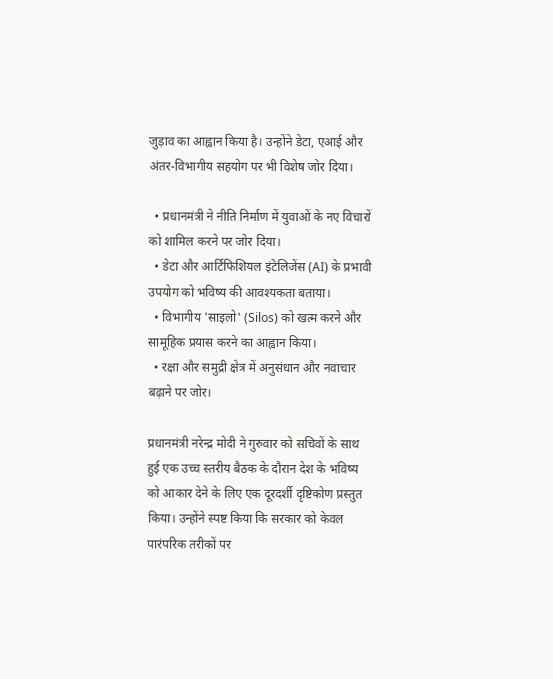जुड़ाव का आह्वान किया है। उन्होंने डेटा, एआई और अंतर-विभागीय सहयोग पर भी विशेष जोर दिया।

  • प्रधानमंत्री ने नीति निर्माण में युवाओं के नए विचारों को शामिल करने पर जोर दिया।
  • डेटा और आर्टिफिशियल इंटेलिजेंस (AI) के प्रभावी उपयोग को भविष्य की आवश्यकता बताया।
  • विभागीय 'साइलो' (Silos) को खत्म करने और सामूहिक प्रयास करने का आह्वान किया।
  • रक्षा और समुद्री क्षेत्र में अनुसंधान और नवाचार बढ़ाने पर जोर।

प्रधानमंत्री नरेन्द्र मोदी ने गुरुवार को सचिवों के साथ हुई एक उच्च स्तरीय बैठक के दौरान देश के भविष्य को आकार देने के लिए एक दूरदर्शी दृष्टिकोण प्रस्तुत किया। उन्होंने स्पष्ट किया कि सरकार को केवल पारंपरिक तरीकों पर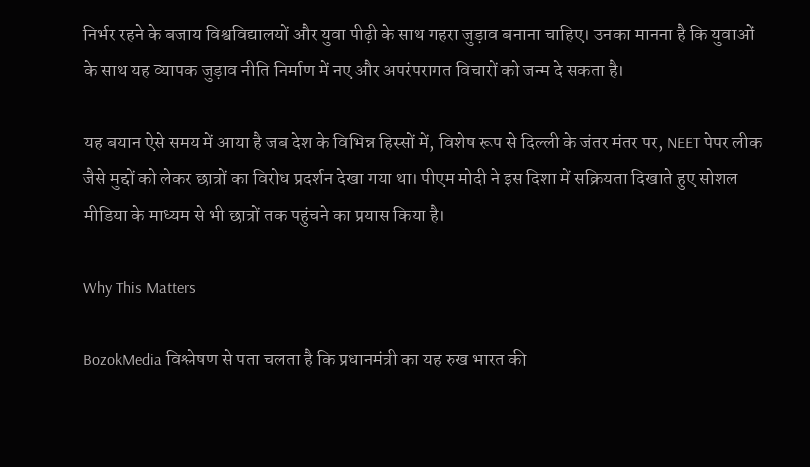निर्भर रहने के बजाय विश्वविद्यालयों और युवा पीढ़ी के साथ गहरा जुड़ाव बनाना चाहिए। उनका मानना है कि युवाओं के साथ यह व्यापक जुड़ाव नीति निर्माण में नए और अपरंपरागत विचारों को जन्म दे सकता है।

यह बयान ऐसे समय में आया है जब देश के विभिन्न हिस्सों में, विशेष रूप से दिल्ली के जंतर मंतर पर, NEET पेपर लीक जैसे मुद्दों को लेकर छात्रों का विरोध प्रदर्शन देखा गया था। पीएम मोदी ने इस दिशा में सक्रियता दिखाते हुए सोशल मीडिया के माध्यम से भी छात्रों तक पहुंचने का प्रयास किया है।

Why This Matters

BozokMedia विश्लेषण से पता चलता है कि प्रधानमंत्री का यह रुख भारत की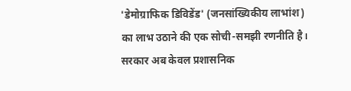'डेमोग्राफिक डिविडेंड' (जनसांख्यिकीय लाभांश) का लाभ उठाने की एक सोची-समझी रणनीति है। सरकार अब केवल प्रशासनिक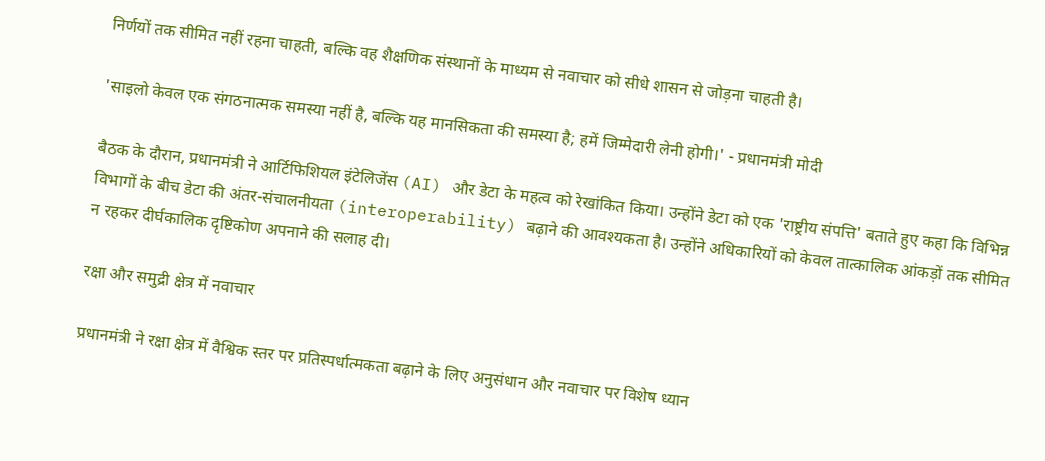निर्णयों तक सीमित नहीं रहना चाहती, बल्कि वह शैक्षणिक संस्थानों के माध्यम से नवाचार को सीधे शासन से जोड़ना चाहती है।

'साइलो केवल एक संगठनात्मक समस्या नहीं है, बल्कि यह मानसिकता की समस्या है; हमें जिम्मेदारी लेनी होगी।' - प्रधानमंत्री मोदी

बैठक के दौरान, प्रधानमंत्री ने आर्टिफिशियल इंटेलिजेंस (AI) और डेटा के महत्व को रेखांकित किया। उन्होंने डेटा को एक 'राष्ट्रीय संपत्ति' बताते हुए कहा कि विभिन्न विभागों के बीच डेटा की अंतर-संचालनीयता (interoperability) बढ़ाने की आवश्यकता है। उन्होंने अधिकारियों को केवल तात्कालिक आंकड़ों तक सीमित न रहकर दीर्घकालिक दृष्टिकोण अपनाने की सलाह दी।

रक्षा और समुद्री क्षेत्र में नवाचार

प्रधानमंत्री ने रक्षा क्षेत्र में वैश्विक स्तर पर प्रतिस्पर्धात्मकता बढ़ाने के लिए अनुसंधान और नवाचार पर विशेष ध्यान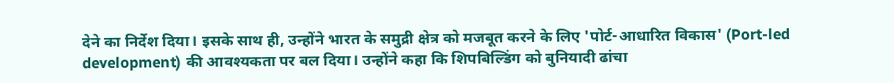देने का निर्देश दिया। इसके साथ ही, उन्होंने भारत के समुद्री क्षेत्र को मजबूत करने के लिए 'पोर्ट-आधारित विकास' (Port-led development) की आवश्यकता पर बल दिया। उन्होंने कहा कि शिपबिल्डिंग को बुनियादी ढांचा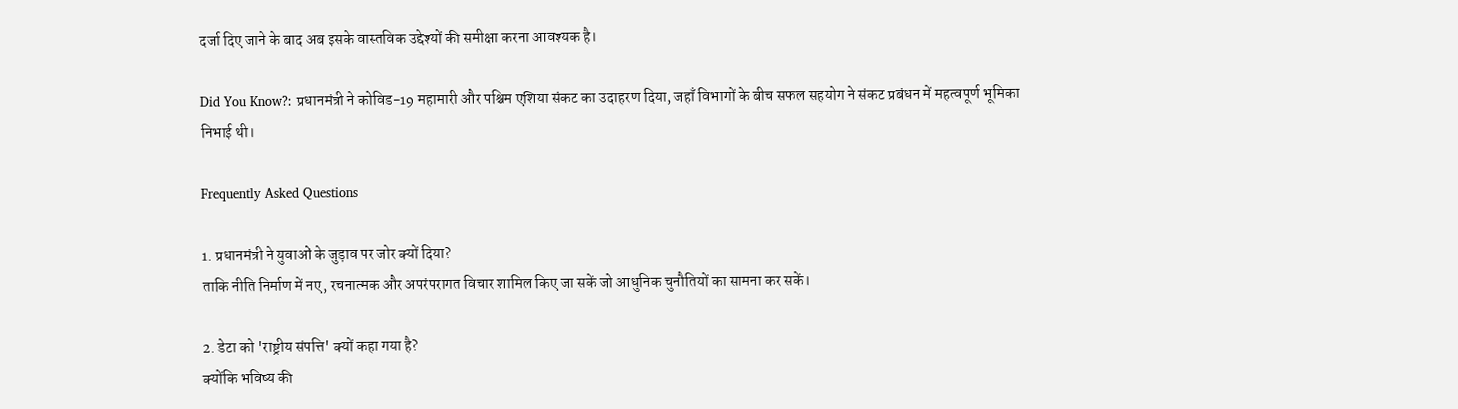दर्जा दिए जाने के बाद अब इसके वास्तविक उद्देश्यों की समीक्षा करना आवश्यक है।

Did You Know?: प्रधानमंत्री ने कोविड-19 महामारी और पश्चिम एशिया संकट का उदाहरण दिया, जहाँ विभागों के बीच सफल सहयोग ने संकट प्रबंधन में महत्वपूर्ण भूमिका निभाई थी।

Frequently Asked Questions

1. प्रधानमंत्री ने युवाओं के जुड़ाव पर जोर क्यों दिया?
ताकि नीति निर्माण में नए, रचनात्मक और अपरंपरागत विचार शामिल किए जा सकें जो आधुनिक चुनौतियों का सामना कर सकें।

2. डेटा को 'राष्ट्रीय संपत्ति' क्यों कहा गया है?
क्योंकि भविष्य की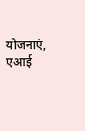योजनाएं, एआई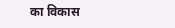का विकास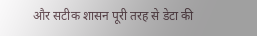और सटीक शासन पूरी तरह से डेटा की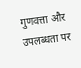गुणवत्ता और उपलब्धता पर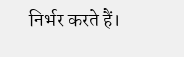निर्भर करते हैं।